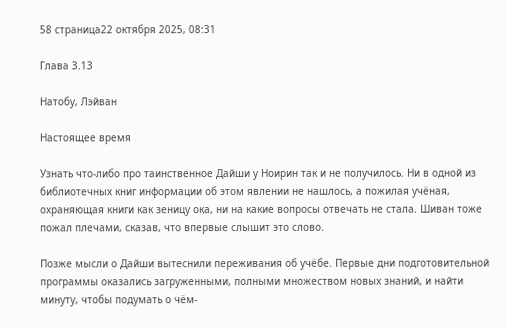58 страница22 октября 2025, 08:31

Глава 3.13

Натобу, Лэйван

Настоящее время

Узнать что-либо про таинственное Дайши у Ноирин так и не получилось. Ни в одной из библиотечных книг информации об этом явлении не нашлось, а пожилая учёная, охраняющая книги как зеницу ока, ни на какие вопросы отвечать не стала. Шиван тоже пожал плечами, сказав, что впервые слышит это слово.

Позже мысли о Дайши вытеснили переживания об учёбе. Первые дни подготовительной программы оказались загруженными, полными множеством новых знаний, и найти минуту, чтобы подумать о чём-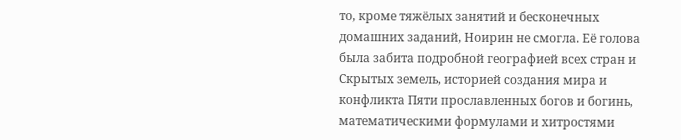то, кроме тяжёлых занятий и бесконечных домашних заданий, Ноирин не смогла. Её голова была забита подробной географией всех стран и Скрытых земель, историей создания мира и конфликта Пяти прославленных богов и богинь, математическими формулами и хитростями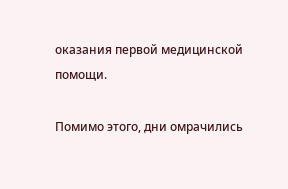оказания первой медицинской помощи.

Помимо этого, дни омрачились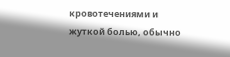кровотечениями и жуткой болью, обычно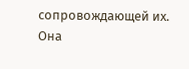сопровождающей их. Она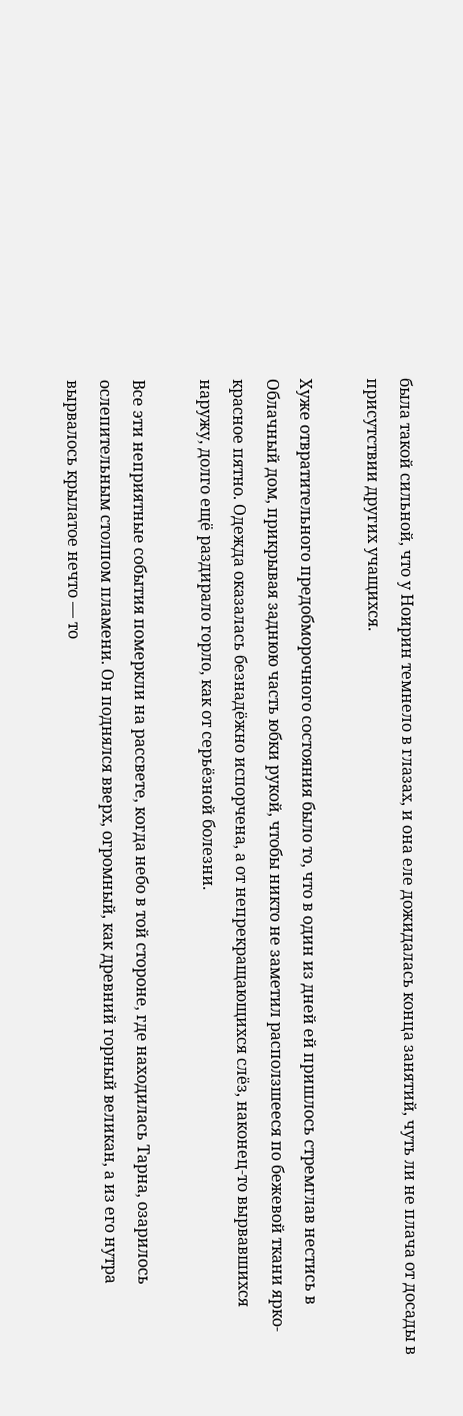была такой сильной, что у Ноирин темнело в глазах, и она еле дожидалась конца занятий, чуть ли не плача от досады в присутствии других учащихся.

Хуже отвратительного предобморочного состояния было то, что в один из дней ей пришлось стремглав нестись в Облачный дом, прикрывая заднюю часть юбки рукой, чтобы никто не заметил расползшееся по бежевой ткани ярко-красное пятно. Одежда оказалась безнадёжно испорчена, а от непрекращающихся слёз, наконец-то вырвавшихся наружу, долго ещё раздирало горло, как от серьёзной болезни.

Все эти неприятные события померкли на рассвете, когда небо в той стороне, где находилась Тарна, озарилось ослепительным столпом пламени. Он поднялся вверх, огромный, как древний горный великан, а из его нутра вырвалось крылатое нечто — то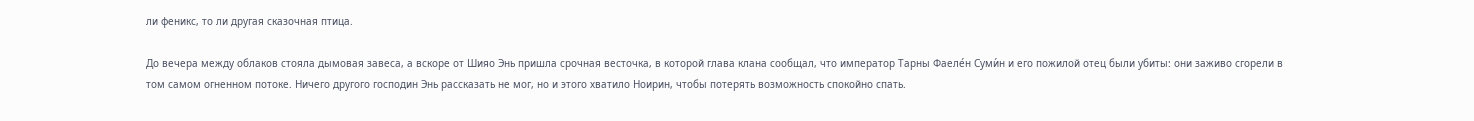ли феникс, то ли другая сказочная птица.

До вечера между облаков стояла дымовая завеса, а вскоре от Шияо Энь пришла срочная весточка, в которой глава клана сообщал, что император Тарны Фаеле́н Суми́н и его пожилой отец были убиты: они заживо сгорели в том самом огненном потоке. Ничего другого господин Энь рассказать не мог, но и этого хватило Ноирин, чтобы потерять возможность спокойно спать.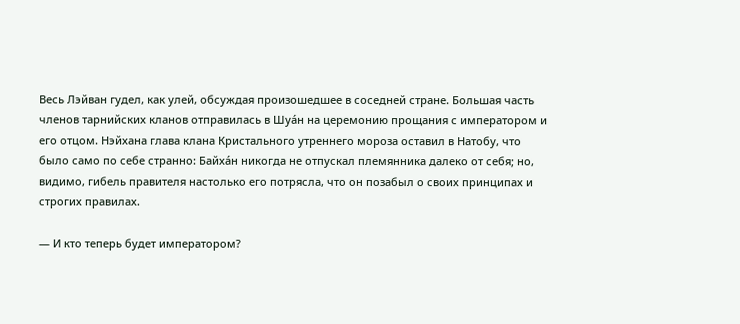Весь Лэйван гудел, как улей, обсуждая произошедшее в соседней стране. Большая часть членов тарнийских кланов отправилась в Шуа́н на церемонию прощания с императором и его отцом. Нэйхана глава клана Кристального утреннего мороза оставил в Натобу, что было само по себе странно: Байха́н никогда не отпускал племянника далеко от себя; но, видимо, гибель правителя настолько его потрясла, что он позабыл о своих принципах и строгих правилах.

— И кто теперь будет императором?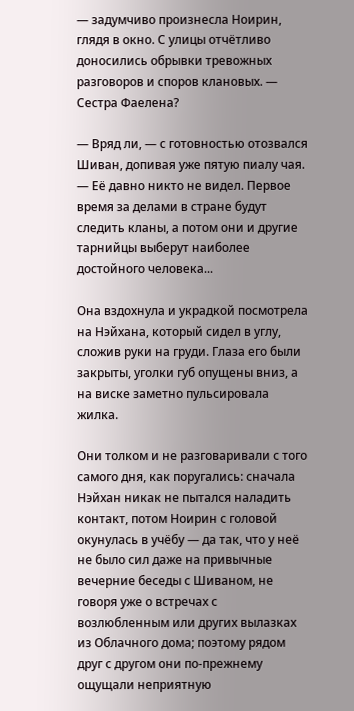— задумчиво произнесла Ноирин, глядя в окно. С улицы отчётливо доносились обрывки тревожных разговоров и споров клановых. — Сестра Фаелена?

— Вряд ли, — с готовностью отозвался Шиван, допивая уже пятую пиалу чая. — Её давно никто не видел. Первое время за делами в стране будут следить кланы, а потом они и другие тарнийцы выберут наиболее достойного человека...

Она вздохнула и украдкой посмотрела на Нэйхана, который сидел в углу, сложив руки на груди. Глаза его были закрыты, уголки губ опущены вниз, а на виске заметно пульсировала жилка.

Они толком и не разговаривали с того самого дня, как поругались: сначала Нэйхан никак не пытался наладить контакт, потом Ноирин с головой окунулась в учёбу — да так, что у неё не было сил даже на привычные вечерние беседы с Шиваном, не говоря уже о встречах с возлюбленным или других вылазках из Облачного дома; поэтому рядом друг с другом они по-прежнему ощущали неприятную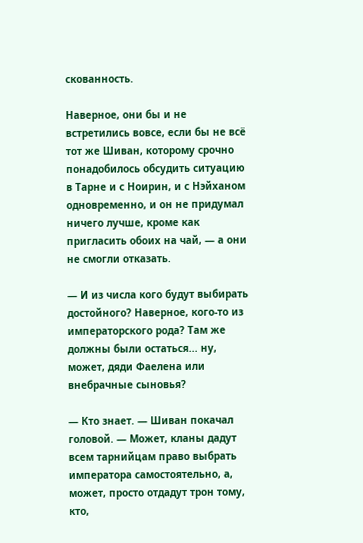скованность.

Наверное, они бы и не встретились вовсе, если бы не всё тот же Шиван, которому срочно понадобилось обсудить ситуацию в Тарне и с Ноирин, и с Нэйханом одновременно, и он не придумал ничего лучше, кроме как пригласить обоих на чай, — а они не смогли отказать.

— И из числа кого будут выбирать достойного? Наверное, кого-то из императорского рода? Там же должны были остаться... ну, может, дяди Фаелена или внебрачные сыновья?

— Кто знает. — Шиван покачал головой. — Может, кланы дадут всем тарнийцам право выбрать императора самостоятельно, а, может, просто отдадут трон тому, кто,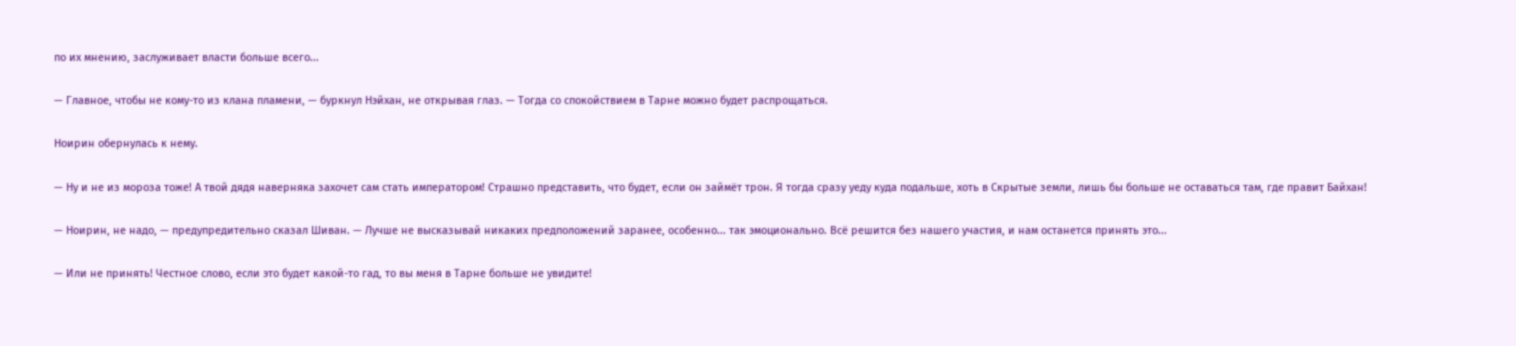по их мнению, заслуживает власти больше всего...

— Главное, чтобы не кому-то из клана пламени, — буркнул Нэйхан, не открывая глаз. — Тогда со спокойствием в Тарне можно будет распрощаться.

Ноирин обернулась к нему.

— Ну и не из мороза тоже! А твой дядя наверняка захочет сам стать императором! Страшно представить, что будет, если он займёт трон. Я тогда сразу уеду куда подальше, хоть в Скрытые земли, лишь бы больше не оставаться там, где правит Байхан!

— Ноирин, не надо, — предупредительно сказал Шиван. — Лучше не высказывай никаких предположений заранее, особенно... так эмоционально. Всё решится без нашего участия, и нам останется принять это...

— Или не принять! Честное слово, если это будет какой-то гад, то вы меня в Тарне больше не увидите!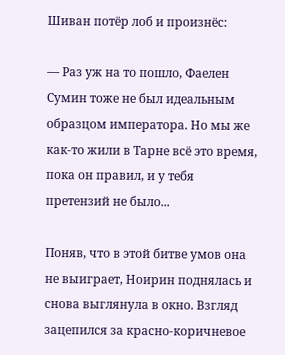Шиван потёр лоб и произнёс:

— Раз уж на то пошло, Фаелен Сумин тоже не был идеальным образцом императора. Но мы же как-то жили в Тарне всё это время, пока он правил, и у тебя претензий не было...

Поняв, что в этой битве умов она не выиграет, Ноирин поднялась и снова выглянула в окно. Взгляд зацепился за красно-коричневое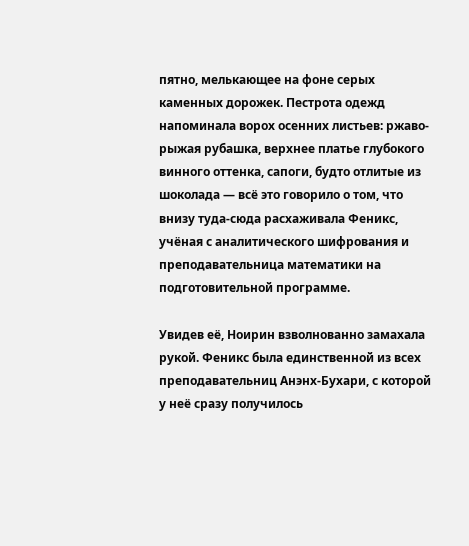пятно, мелькающее на фоне серых каменных дорожек. Пестрота одежд напоминала ворох осенних листьев: ржаво-рыжая рубашка, верхнее платье глубокого винного оттенка, сапоги, будто отлитые из шоколада — всё это говорило о том, что внизу туда-сюда расхаживала Феникс, учёная с аналитического шифрования и преподавательница математики на подготовительной программе.

Увидев её, Ноирин взволнованно замахала рукой. Феникс была единственной из всех преподавательниц Анэнх-Бухари, с которой у неё сразу получилось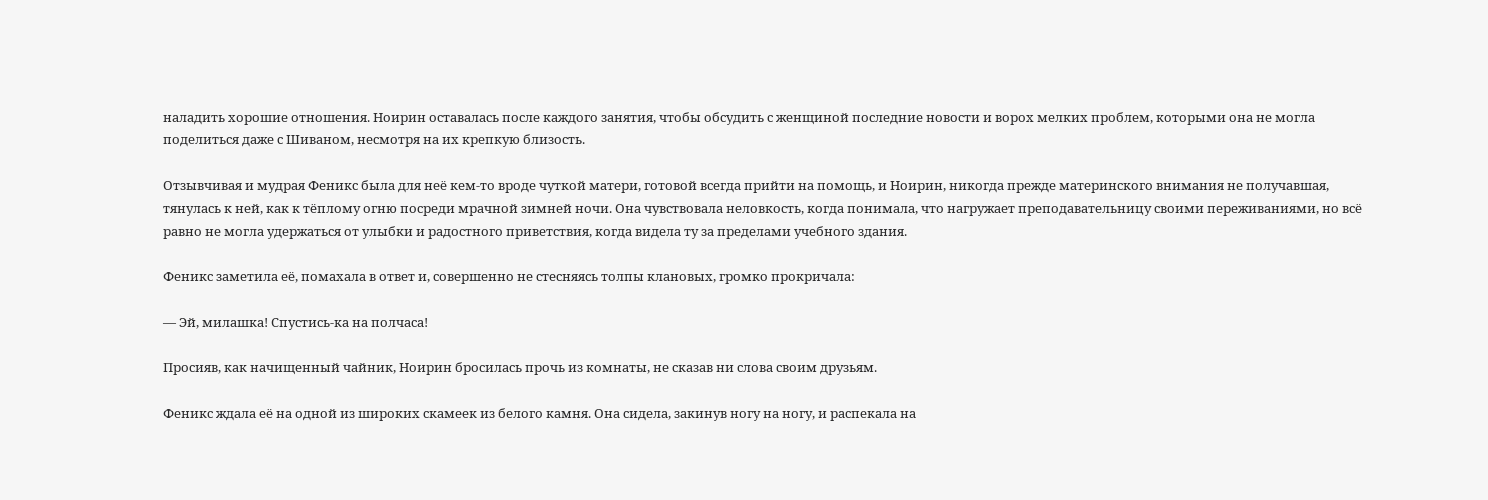наладить хорошие отношения. Ноирин оставалась после каждого занятия, чтобы обсудить с женщиной последние новости и ворох мелких проблем, которыми она не могла поделиться даже с Шиваном, несмотря на их крепкую близость.

Отзывчивая и мудрая Феникс была для неё кем-то вроде чуткой матери, готовой всегда прийти на помощь, и Ноирин, никогда прежде материнского внимания не получавшая, тянулась к ней, как к тёплому огню посреди мрачной зимней ночи. Она чувствовала неловкость, когда понимала, что нагружает преподавательницу своими переживаниями, но всё равно не могла удержаться от улыбки и радостного приветствия, когда видела ту за пределами учебного здания.

Феникс заметила её, помахала в ответ и, совершенно не стесняясь толпы клановых, громко прокричала:

— Эй, милашка! Спустись-ка на полчаса!

Просияв, как начищенный чайник, Ноирин бросилась прочь из комнаты, не сказав ни слова своим друзьям.

Феникс ждала её на одной из широких скамеек из белого камня. Она сидела, закинув ногу на ногу, и распекала на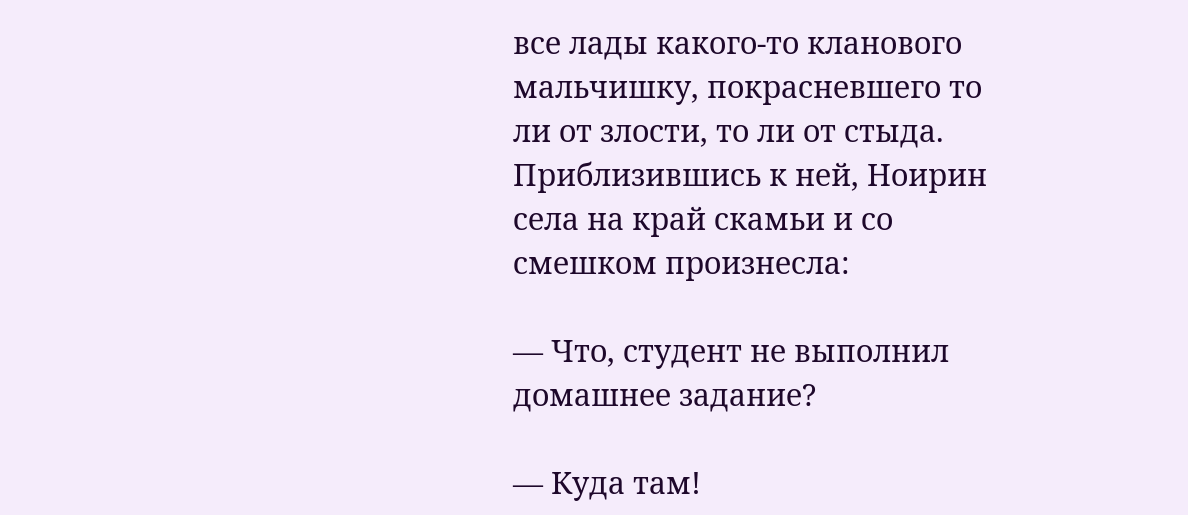все лады какого-то кланового мальчишку, покрасневшего то ли от злости, то ли от стыда. Приблизившись к ней, Ноирин села на край скамьи и со смешком произнесла:

— Что, студент не выполнил домашнее задание?

— Куда там!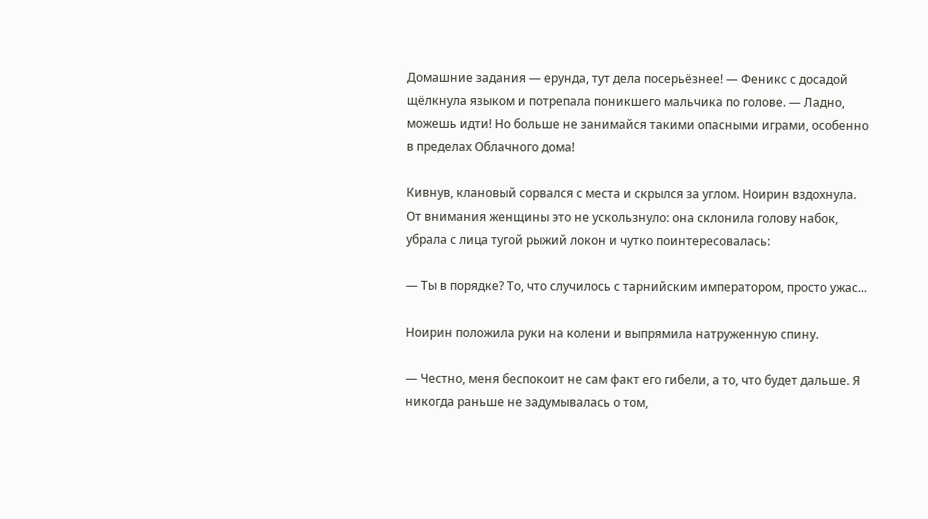Домашние задания — ерунда, тут дела посерьёзнее! — Феникс с досадой щёлкнула языком и потрепала поникшего мальчика по голове. — Ладно, можешь идти! Но больше не занимайся такими опасными играми, особенно в пределах Облачного дома!

Кивнув, клановый сорвался с места и скрылся за углом. Ноирин вздохнула. От внимания женщины это не ускользнуло: она склонила голову набок, убрала с лица тугой рыжий локон и чутко поинтересовалась:

— Ты в порядке? То, что случилось с тарнийским императором, просто ужас...

Ноирин положила руки на колени и выпрямила натруженную спину.

— Честно, меня беспокоит не сам факт его гибели, а то, что будет дальше. Я никогда раньше не задумывалась о том,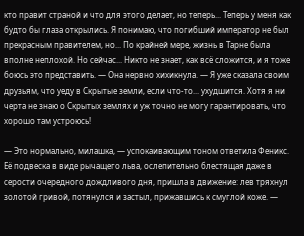кто правит страной и что для этого делает, но теперь... Теперь у меня как будто бы глаза открылись. Я понимаю, что погибший император не был прекрасным правителем, но... По крайней мере, жизнь в Тарне была вполне неплохой. Но сейчас... Никто не знает, как всё сложится, и я тоже боюсь это представить. — Она нервно хихикнула. — Я уже сказала своим друзьям, что уеду в Скрытые земли, если что-то... ухудшится. Хотя я ни черта не знаю о Скрытых землях и уж точно не могу гарантировать, что хорошо там устроюсь!

— Это нормально, милашка, — успокаивающим тоном ответила Феникс. Её подвеска в виде рычащего льва, ослепительно блестящая даже в серости очередного дождливого дня, пришла в движение: лев тряхнул золотой гривой, потянулся и застыл, прижавшись к смуглой коже. —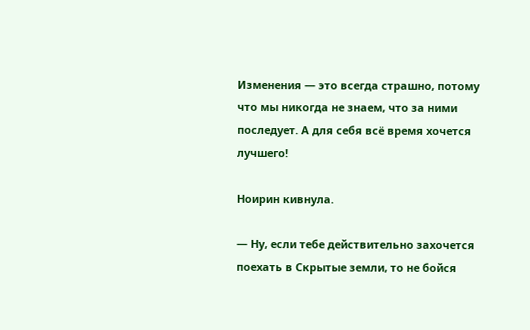Изменения — это всегда страшно, потому что мы никогда не знаем, что за ними последует. А для себя всё время хочется лучшего!

Ноирин кивнула.

— Ну, если тебе действительно захочется поехать в Скрытые земли, то не бойся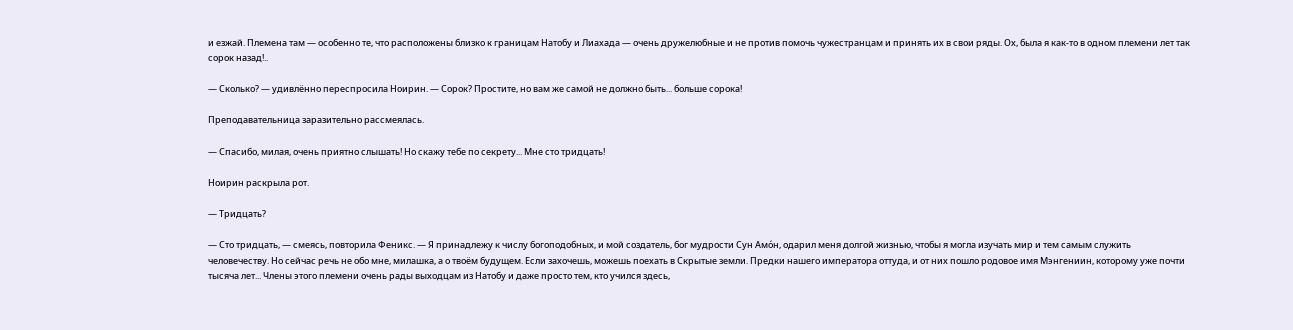и езжай. Племена там — особенно те, что расположены близко к границам Натобу и Лиахада — очень дружелюбные и не против помочь чужестранцам и принять их в свои ряды. Ох, была я как-то в одном племени лет так сорок назад!..

— Сколько? — удивлённо переспросила Ноирин. — Сорок? Простите, но вам же самой не должно быть... больше сорока!

Преподавательница заразительно рассмеялась.

— Спасибо, милая, очень приятно слышать! Но скажу тебе по секрету... Мне сто тридцать!

Ноирин раскрыла рот.

— Тридцать?

— Сто тридцать, — смеясь, повторила Феникс. — Я принадлежу к числу богоподобных, и мой создатель, бог мудрости Сун Амо́н, одарил меня долгой жизнью, чтобы я могла изучать мир и тем самым служить человечеству. Но сейчас речь не обо мне, милашка, а о твоём будущем. Если захочешь, можешь поехать в Скрытые земли. Предки нашего императора оттуда, и от них пошло родовое имя Мэнгениин, которому уже почти тысяча лет... Члены этого племени очень рады выходцам из Натобу и даже просто тем, кто учился здесь,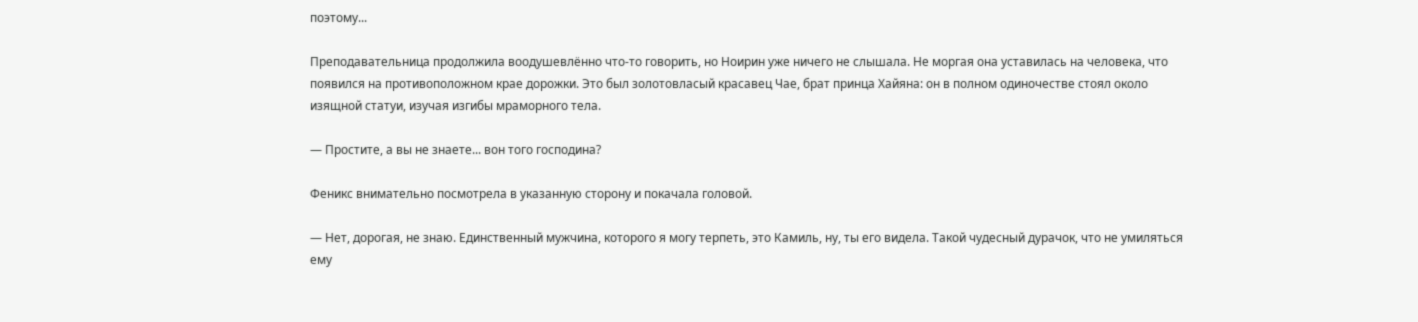поэтому...

Преподавательница продолжила воодушевлённо что-то говорить, но Ноирин уже ничего не слышала. Не моргая она уставилась на человека, что появился на противоположном крае дорожки. Это был золотовласый красавец Чае, брат принца Хайяна: он в полном одиночестве стоял около изящной статуи, изучая изгибы мраморного тела.

— Простите, а вы не знаете... вон того господина?

Феникс внимательно посмотрела в указанную сторону и покачала головой.

— Нет, дорогая, не знаю. Единственный мужчина, которого я могу терпеть, это Камиль, ну, ты его видела. Такой чудесный дурачок, что не умиляться ему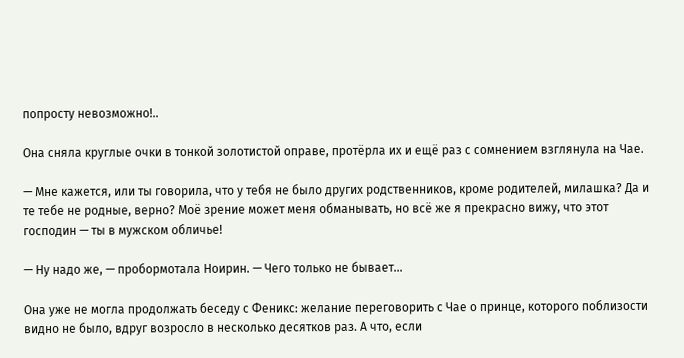попросту невозможно!..

Она сняла круглые очки в тонкой золотистой оправе, протёрла их и ещё раз с сомнением взглянула на Чае.

— Мне кажется, или ты говорила, что у тебя не было других родственников, кроме родителей, милашка? Да и те тебе не родные, верно? Моё зрение может меня обманывать, но всё же я прекрасно вижу, что этот господин — ты в мужском обличье!

— Ну надо же, — пробормотала Ноирин. — Чего только не бывает...

Она уже не могла продолжать беседу с Феникс: желание переговорить с Чае о принце, которого поблизости видно не было, вдруг возросло в несколько десятков раз. А что, если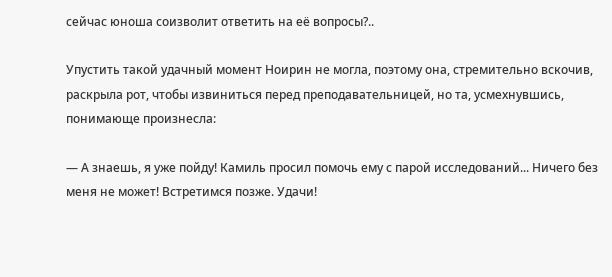сейчас юноша соизволит ответить на её вопросы?..

Упустить такой удачный момент Ноирин не могла, поэтому она, стремительно вскочив, раскрыла рот, чтобы извиниться перед преподавательницей, но та, усмехнувшись, понимающе произнесла:

— А знаешь, я уже пойду! Камиль просил помочь ему с парой исследований... Ничего без меня не может! Встретимся позже. Удачи!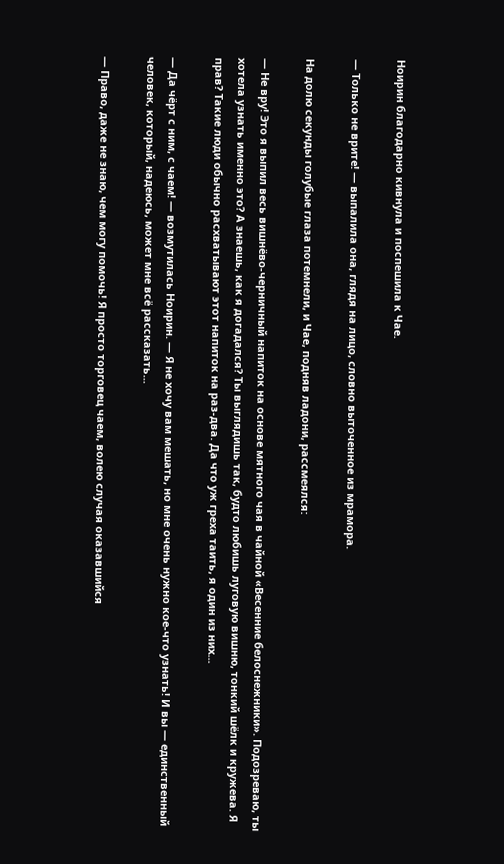Ноирин благодарно кивнула и поспешила к Чае.

— Только не врите! — выпалила она, глядя на лицо, словно выточенное из мрамора.

На долю секунды голубые глаза потемнели, и Чае, подняв ладони, рассмеялся:

— Не вру! Это я выпил весь вишнёво-черничный напиток на основе мятного чая в чайной «Весенние белоснежники». Подозреваю, ты хотела узнать именно это? А знаешь, как я догадался? Ты выглядишь так, будто любишь луговую вишню, тонкий шёлк и кружева. Я прав? Такие люди обычно расхватывают этот напиток на раз-два. Да что уж греха таить, я один из них...

— Да чёрт с ним, с чаем! — возмутилась Ноирин. — Я не хочу вам мешать, но мне очень нужно кое-что узнать! И вы — единственный человек, который, надеюсь, может мне всё рассказать...

— Право, даже не знаю, чем могу помочь! Я просто торговец чаем, волею случая оказавшийся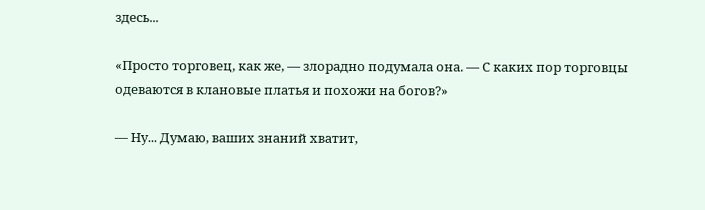здесь...

«Просто торговец, как же, — злорадно подумала она. — С каких пор торговцы одеваются в клановые платья и похожи на богов?»

— Ну... Думаю, ваших знаний хватит,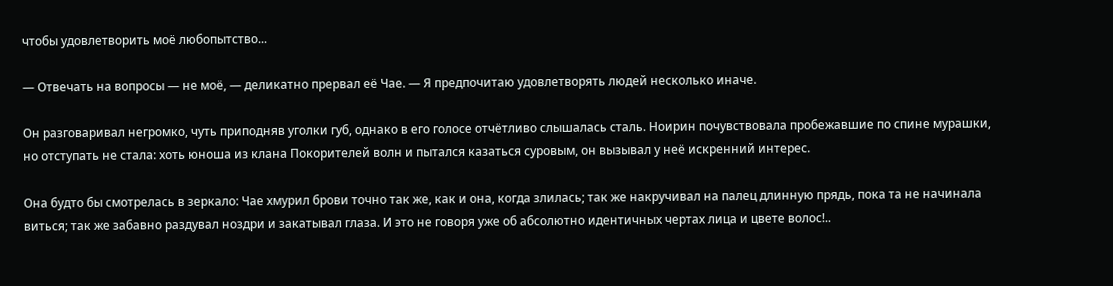чтобы удовлетворить моё любопытство...

— Отвечать на вопросы — не моё, — деликатно прервал её Чае. — Я предпочитаю удовлетворять людей несколько иначе.

Он разговаривал негромко, чуть приподняв уголки губ, однако в его голосе отчётливо слышалась сталь. Ноирин почувствовала пробежавшие по спине мурашки, но отступать не стала: хоть юноша из клана Покорителей волн и пытался казаться суровым, он вызывал у неё искренний интерес.

Она будто бы смотрелась в зеркало: Чае хмурил брови точно так же, как и она, когда злилась; так же накручивал на палец длинную прядь, пока та не начинала виться; так же забавно раздувал ноздри и закатывал глаза. И это не говоря уже об абсолютно идентичных чертах лица и цвете волос!..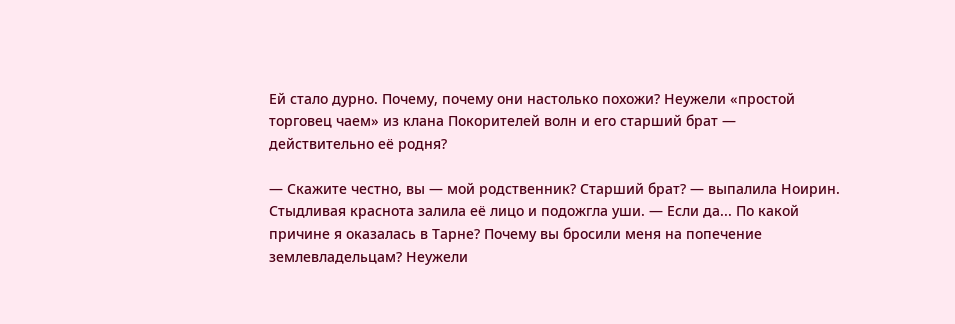Ей стало дурно. Почему, почему они настолько похожи? Неужели «простой торговец чаем» из клана Покорителей волн и его старший брат — действительно её родня?

— Скажите честно, вы — мой родственник? Старший брат? — выпалила Ноирин. Стыдливая краснота залила её лицо и подожгла уши. — Если да... По какой причине я оказалась в Тарне? Почему вы бросили меня на попечение землевладельцам? Неужели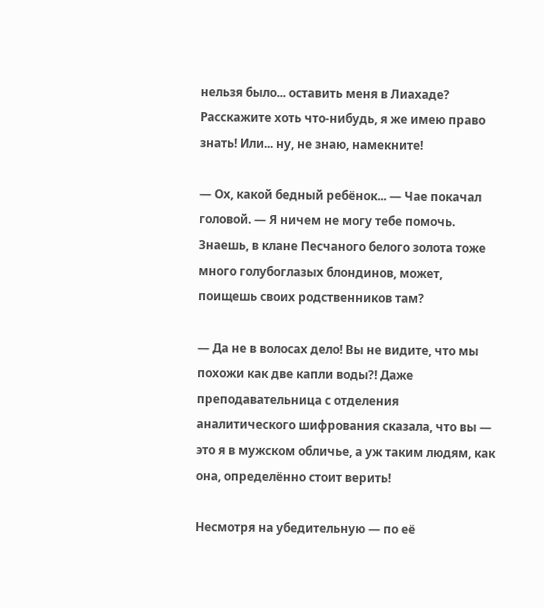нельзя было... оставить меня в Лиахаде? Расскажите хоть что-нибудь, я же имею право знать! Или... ну, не знаю, намекните!

— Ох, какой бедный ребёнок... — Чае покачал головой. — Я ничем не могу тебе помочь. Знаешь, в клане Песчаного белого золота тоже много голубоглазых блондинов, может, поищешь своих родственников там?

— Да не в волосах дело! Вы не видите, что мы похожи как две капли воды?! Даже преподавательница с отделения аналитического шифрования сказала, что вы — это я в мужском обличье, а уж таким людям, как она, определённо стоит верить!

Несмотря на убедительную — по её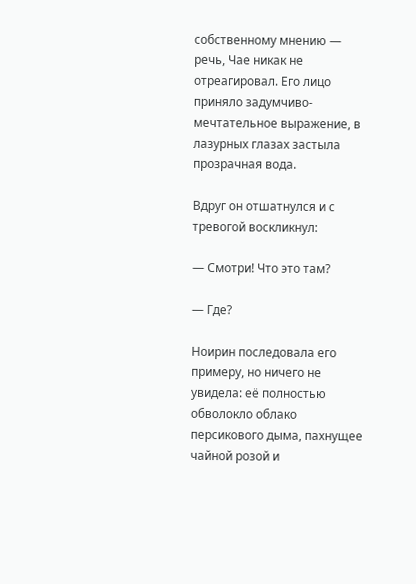собственному мнению — речь, Чае никак не отреагировал. Его лицо приняло задумчиво-мечтательное выражение, в лазурных глазах застыла прозрачная вода.

Вдруг он отшатнулся и с тревогой воскликнул:

— Смотри! Что это там?

— Где?

Ноирин последовала его примеру, но ничего не увидела: её полностью обволокло облако персикового дыма, пахнущее чайной розой и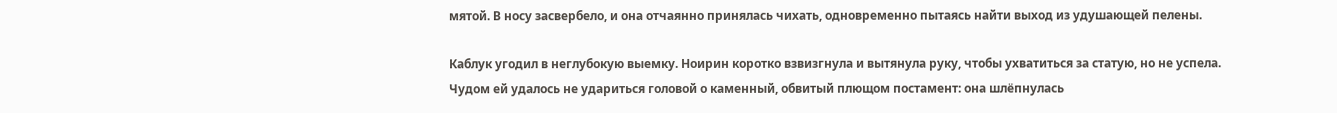мятой. В носу засвербело, и она отчаянно принялась чихать, одновременно пытаясь найти выход из удушающей пелены.

Каблук угодил в неглубокую выемку. Ноирин коротко взвизгнула и вытянула руку, чтобы ухватиться за статую, но не успела. Чудом ей удалось не удариться головой о каменный, обвитый плющом постамент: она шлёпнулась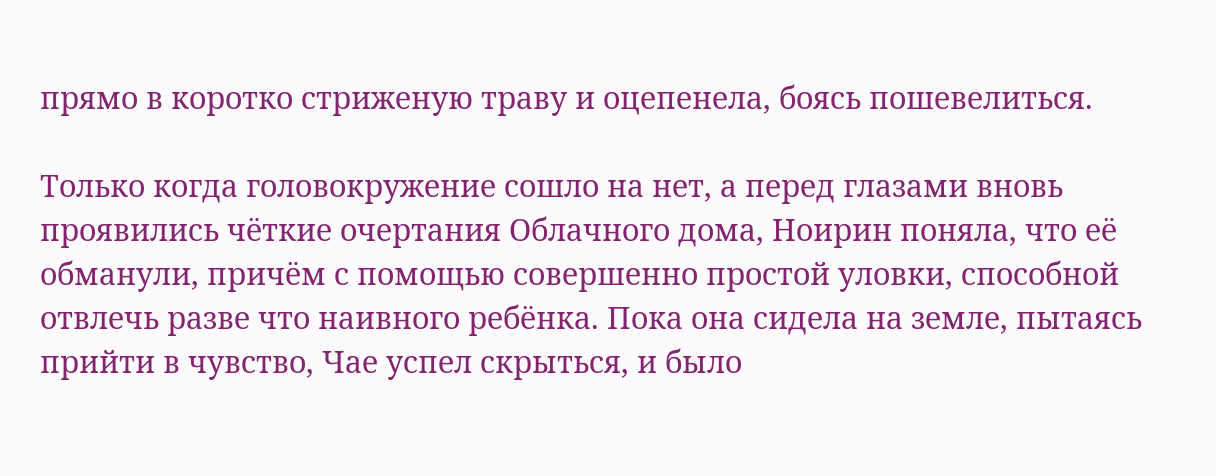прямо в коротко стриженую траву и оцепенела, боясь пошевелиться.

Только когда головокружение сошло на нет, а перед глазами вновь проявились чёткие очертания Облачного дома, Ноирин поняла, что её обманули, причём с помощью совершенно простой уловки, способной отвлечь разве что наивного ребёнка. Пока она сидела на земле, пытаясь прийти в чувство, Чае успел скрыться, и было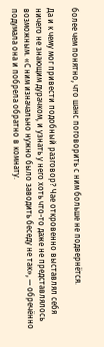более чем понятно, что шанс поговорить с ним больше не подвернётся.

Да и к чему мог привести подобный разговор? Чае откровенно выставлял себя ничего не знающим дурачком, и узнать у него хоть что-то даже не представлялось возможным. «С ним изначально нужно было заводить беседу не так», — обречённо подумала она и побрела обратно в комнату.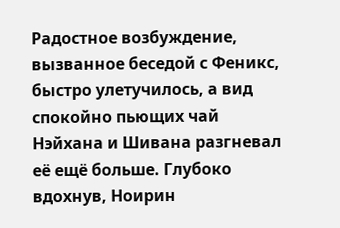Радостное возбуждение, вызванное беседой с Феникс, быстро улетучилось, а вид спокойно пьющих чай Нэйхана и Шивана разгневал её ещё больше. Глубоко вдохнув, Ноирин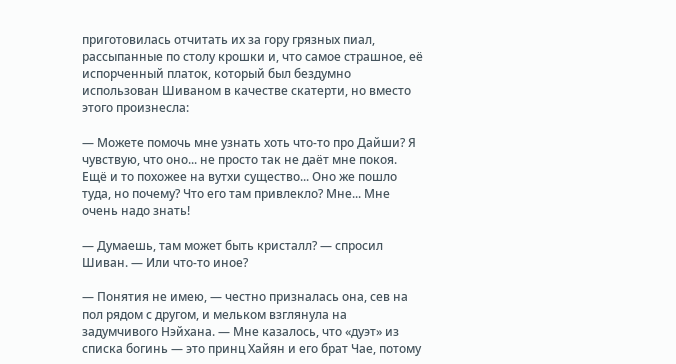приготовилась отчитать их за гору грязных пиал, рассыпанные по столу крошки и, что самое страшное, её испорченный платок, который был бездумно использован Шиваном в качестве скатерти, но вместо этого произнесла:

— Можете помочь мне узнать хоть что-то про Дайши? Я чувствую, что оно... не просто так не даёт мне покоя. Ещё и то похожее на вутхи существо... Оно же пошло туда, но почему? Что его там привлекло? Мне... Мне очень надо знать!

— Думаешь, там может быть кристалл? — спросил Шиван. — Или что-то иное?

— Понятия не имею, — честно призналась она, сев на пол рядом с другом, и мельком взглянула на задумчивого Нэйхана. — Мне казалось, что «дуэт» из списка богинь — это принц Хайян и его брат Чае, потому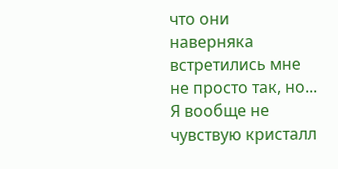что они наверняка встретились мне не просто так, но... Я вообще не чувствую кристалл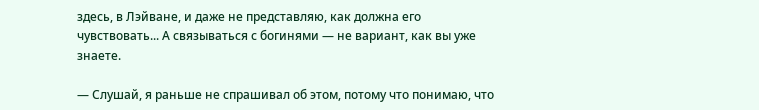здесь, в Лэйване, и даже не представляю, как должна его чувствовать... А связываться с богинями — не вариант, как вы уже знаете.

— Слушай, я раньше не спрашивал об этом, потому что понимаю, что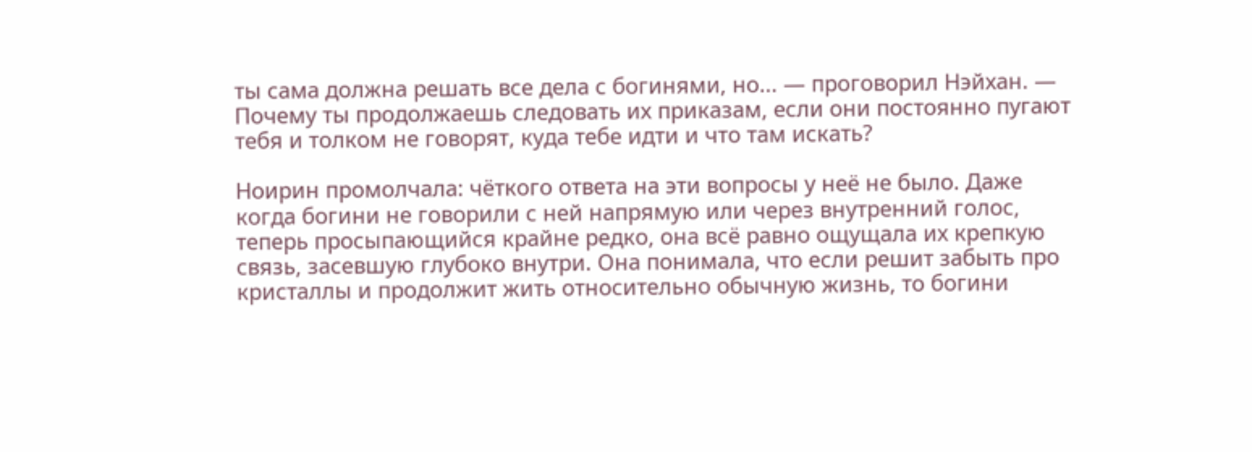ты сама должна решать все дела с богинями, но... — проговорил Нэйхан. — Почему ты продолжаешь следовать их приказам, если они постоянно пугают тебя и толком не говорят, куда тебе идти и что там искать?

Ноирин промолчала: чёткого ответа на эти вопросы у неё не было. Даже когда богини не говорили с ней напрямую или через внутренний голос, теперь просыпающийся крайне редко, она всё равно ощущала их крепкую связь, засевшую глубоко внутри. Она понимала, что если решит забыть про кристаллы и продолжит жить относительно обычную жизнь, то богини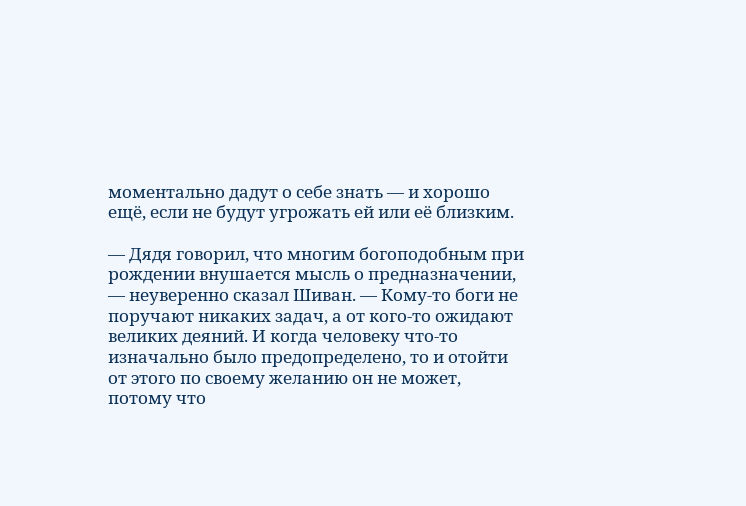моментально дадут о себе знать — и хорошо ещё, если не будут угрожать ей или её близким.

— Дядя говорил, что многим богоподобным при рождении внушается мысль о предназначении, — неуверенно сказал Шиван. — Кому-то боги не поручают никаких задач, а от кого-то ожидают великих деяний. И когда человеку что-то изначально было предопределено, то и отойти от этого по своему желанию он не может, потому что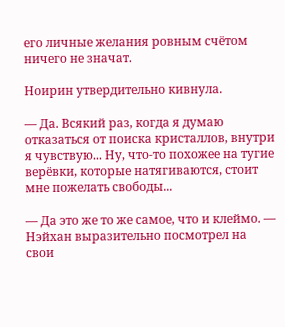его личные желания ровным счётом ничего не значат.

Ноирин утвердительно кивнула.

— Да. Всякий раз, когда я думаю отказаться от поиска кристаллов, внутри я чувствую... Ну, что-то похожее на тугие верёвки, которые натягиваются, стоит мне пожелать свободы...

— Да это же то же самое, что и клеймо. — Нэйхан выразительно посмотрел на свои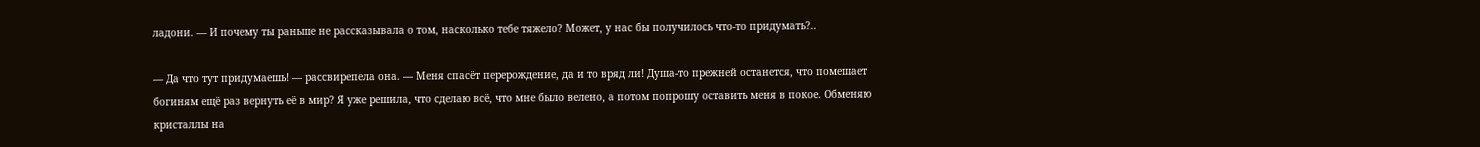ладони. — И почему ты раньше не рассказывала о том, насколько тебе тяжело? Может, у нас бы получилось что-то придумать?..

— Да что тут придумаешь! — рассвирепела она. — Меня спасёт перерождение, да и то вряд ли! Душа-то прежней останется, что помешает богиням ещё раз вернуть её в мир? Я уже решила, что сделаю всё, что мне было велено, а потом попрошу оставить меня в покое. Обменяю кристаллы на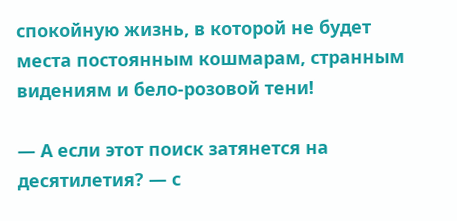спокойную жизнь, в которой не будет места постоянным кошмарам, странным видениям и бело-розовой тени!

— А если этот поиск затянется на десятилетия? — с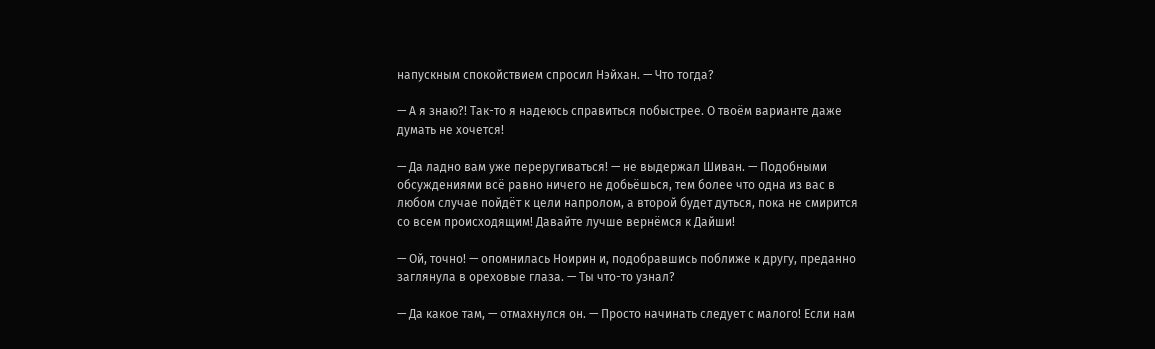напускным спокойствием спросил Нэйхан. — Что тогда?

— А я знаю?! Так-то я надеюсь справиться побыстрее. О твоём варианте даже думать не хочется!

— Да ладно вам уже переругиваться! — не выдержал Шиван. — Подобными обсуждениями всё равно ничего не добьёшься, тем более что одна из вас в любом случае пойдёт к цели напролом, а второй будет дуться, пока не смирится со всем происходящим! Давайте лучше вернёмся к Дайши!

— Ой, точно! — опомнилась Ноирин и, подобравшись поближе к другу, преданно заглянула в ореховые глаза. — Ты что-то узнал?

— Да какое там, — отмахнулся он. — Просто начинать следует с малого! Если нам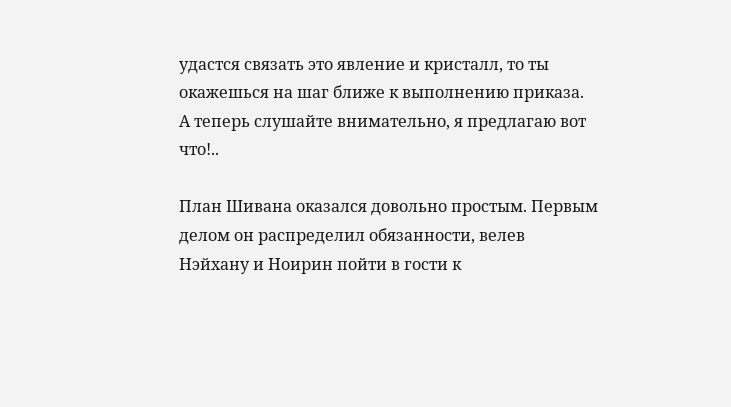удастся связать это явление и кристалл, то ты окажешься на шаг ближе к выполнению приказа. А теперь слушайте внимательно, я предлагаю вот что!..

План Шивана оказался довольно простым. Первым делом он распределил обязанности, велев Нэйхану и Ноирин пойти в гости к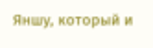Яншу, который и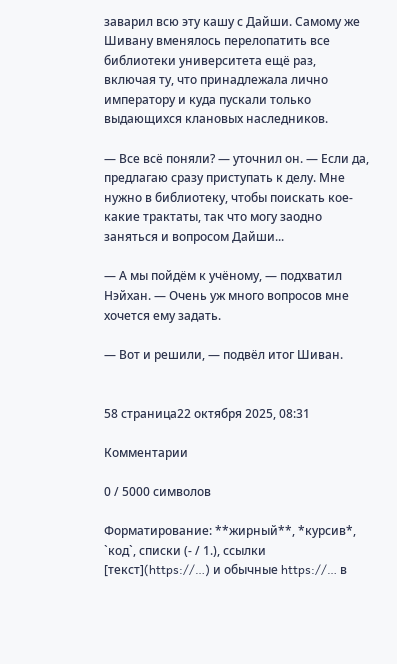заварил всю эту кашу с Дайши. Самому же Шивану вменялось перелопатить все библиотеки университета ещё раз, включая ту, что принадлежала лично императору и куда пускали только выдающихся клановых наследников.

— Все всё поняли? — уточнил он. — Если да, предлагаю сразу приступать к делу. Мне нужно в библиотеку, чтобы поискать кое-какие трактаты, так что могу заодно заняться и вопросом Дайши...

— А мы пойдём к учёному, — подхватил Нэйхан. — Очень уж много вопросов мне хочется ему задать.

— Вот и решили, — подвёл итог Шиван.


58 страница22 октября 2025, 08:31

Комментарии

0 / 5000 символов

Форматирование: **жирный**, *курсив*, `код`, списки (- / 1.), ссылки [текст](https://…) и обычные https://… в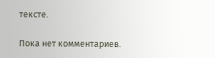тексте.

Пока нет комментариев.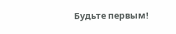Будьте первым!